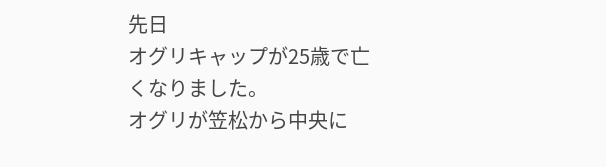先日
オグリキャップが25歳で亡くなりました。
オグリが笠松から中央に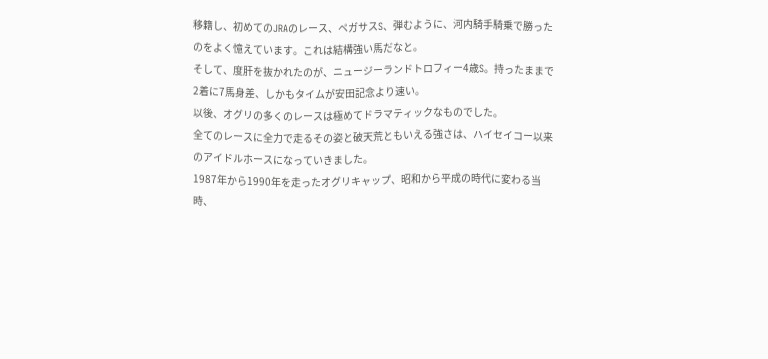移籍し、初めてのJRAのレース、ペガサスS、弾むように、河内騎手騎乗で勝ったのをよく憶えています。これは結構強い馬だなと。
そして、度肝を抜かれたのが、ニュージーランドトロフィー4歳S。持ったままで2着に7馬身差、しかもタイムが安田記念より速い。
以後、オグリの多くのレースは極めてドラマティックなものでした。
全てのレースに全力で走るその姿と破天荒ともいえる強さは、ハイセイコー以来のアイドルホースになっていきました。
1987年から1990年を走ったオグリキャップ、昭和から平成の時代に変わる当時、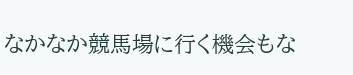なかなか競馬場に行く機会もな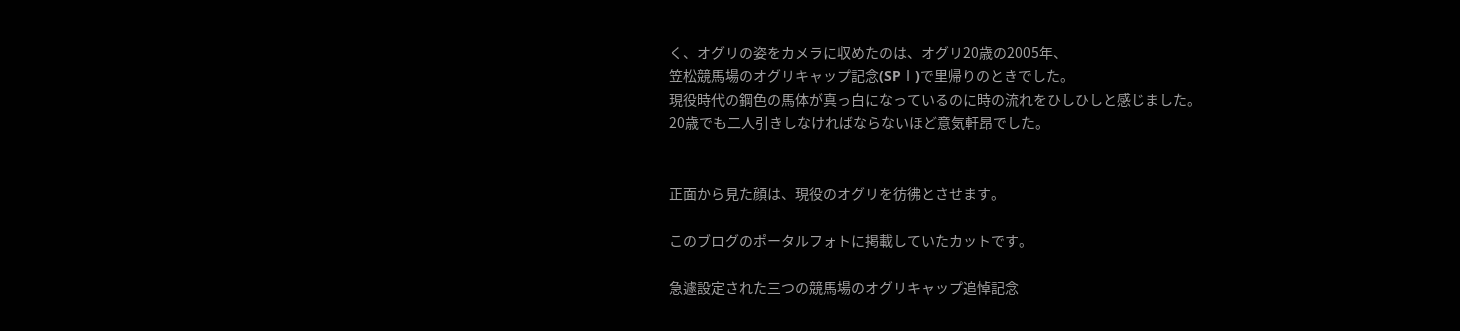く、オグリの姿をカメラに収めたのは、オグリ20歳の2005年、
笠松競馬場のオグリキャップ記念(SPⅠ)で里帰りのときでした。
現役時代の鋼色の馬体が真っ白になっているのに時の流れをひしひしと感じました。
20歳でも二人引きしなければならないほど意気軒昂でした。


正面から見た顔は、現役のオグリを彷彿とさせます。

このブログのポータルフォトに掲載していたカットです。

急遽設定された三つの競馬場のオグリキャップ追悼記念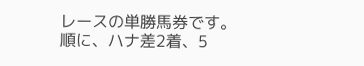レースの単勝馬券です。
順に、ハナ差2着、5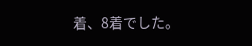着、8着でした。